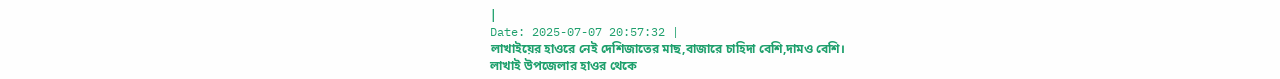|
Date: 2025-07-07 20:57:32 |
লাখাইয়ের হাওরে নেই দেশিজাতের মাছ,বাজারে চাহিদা বেশি,দামও বেশি।
লাখাই উপজেলার হাওর থেকে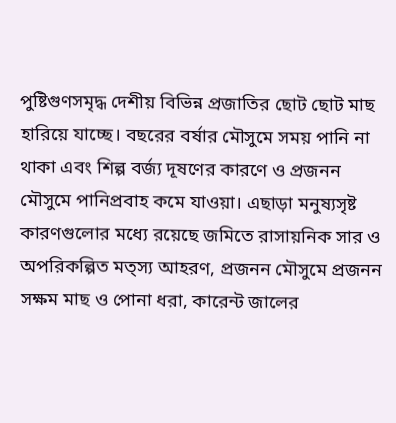পুষ্টিগুণসমৃদ্ধ দেশীয় বিভিন্ন প্রজাতির ছোট ছোট মাছ হারিয়ে যাচ্ছে। বছরের বর্ষার মৌসুমে সময় পানি না থাকা এবং শিল্প বর্জ্য দূষণের কারণে ও প্রজনন মৌসুমে পানিপ্রবাহ কমে যাওয়া। এছাড়া মনুষ্যসৃষ্ট কারণগুলোর মধ্যে রয়েছে জমিতে রাসায়নিক সার ও অপরিকল্পিত মত্স্য আহরণ, প্রজনন মৌসুমে প্রজনন সক্ষম মাছ ও পোনা ধরা, কারেন্ট জালের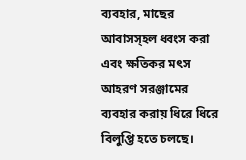ব্যবহার, মাছের আবাসস্হল ধ্বংস করা এবং ক্ষতিকর মৎস আহরণ সরঞ্জামের ব্যবহার করায় ধিরে ধিরে বিলুপ্তি হতে চলছে।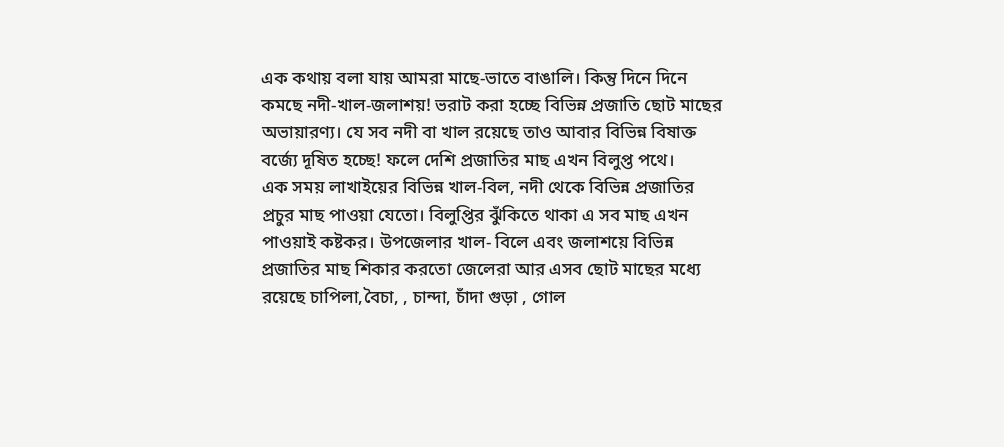এক কথায় বলা যায় আমরা মাছে-ভাতে বাঙালি। কিন্তু দিনে দিনে কমছে নদী-খাল-জলাশয়! ভরাট করা হচ্ছে বিভিন্ন প্রজাতি ছোট মাছের অভায়ারণ্য। যে সব নদী বা খাল রয়েছে তাও আবার বিভিন্ন বিষাক্ত বর্জ্যে দূষিত হচ্ছে! ফলে দেশি প্রজাতির মাছ এখন বিলুপ্ত পথে।
এক সময় লাখাইয়ের বিভিন্ন খাল-বিল, নদী থেকে বিভিন্ন প্রজাতির প্রচুর মাছ পাওয়া যেতো। বিলুপ্তির ঝুঁকিতে থাকা এ সব মাছ এখন পাওয়াই কষ্টকর। উপজেলার খাল- বিলে এবং জলাশয়ে বিভিন্ন প্রজাতির মাছ শিকার করতো জেলেরা আর এসব ছোট মাছের মধ্যে রয়েছে চাপিলা,বৈচা, , চান্দা, চাঁদা গুড়া , গোল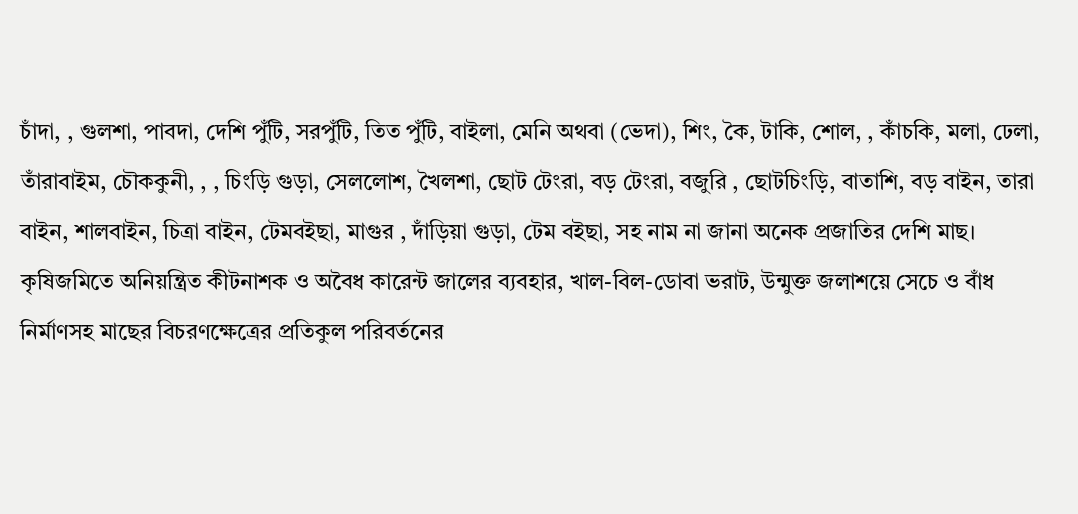চাঁদা, , গুলশা, পাবদা, দেশি পুঁটি, সরপুঁটি, তিত পুঁটি, বাইলা, মেনি অথবা (ভেদা), শিং, কৈ, টাকি, শোল, , কাঁচকি, মলা, ঢেলা, তাঁরাবাইম, চৌককুনী, , , চিংড়ি গুড়া, সেললোশ, খৈলশা, ছোট টেংরা, বড় টেংরা, বজুরি , ছোটচিংড়ি, বাতাশি, বড় বাইন, তারা বাইন, শালবাইন, চিত্রা বাইন, টেমবইছা, মাগুর , দাঁড়িয়া গুড়া, টেম বইছা, সহ নাম না জানা অনেক প্রজাতির দেশি মাছ।
কৃষিজমিতে অনিয়ন্ত্রিত কীটনাশক ও অবৈধ কারেন্ট জালের ব্যবহার, খাল-বিল-ডোবা ভরাট, উন্মুক্ত জলাশয়ে সেচে ও বাঁধ নির্মাণসহ মাছের বিচরণক্ষেত্রের প্রতিকুল পরিবর্তনের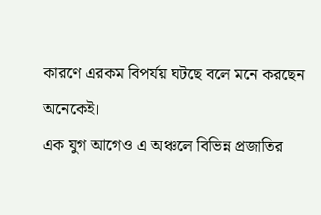কারণে এরকম বিপর্যয় ঘটছে বলে মনে করছেন অনেকেই।
এক যুগ আগেও এ অঞ্চলে বিভিন্ন প্রজাতির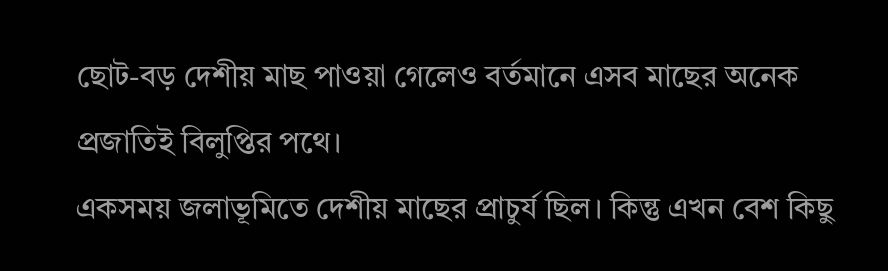ছোট-বড় দেশীয় মাছ পাওয়া গেলেও বর্তমানে এসব মাছের অনেক প্রজাতিই বিলুপ্তির পথে।
একসময় জলাভূমিতে দেশীয় মাছের প্রাচুর্য ছিল। কিন্তু এখন বেশ কিছু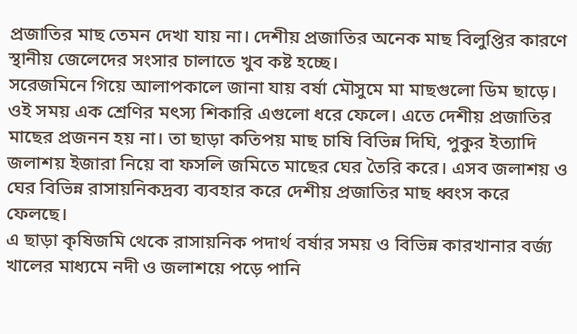প্রজাতির মাছ তেমন দেখা যায় না। দেশীয় প্রজাতির অনেক মাছ বিলুপ্তির কারণে স্থানীয় জেলেদের সংসার চালাতে খুব কষ্ট হচ্ছে।
সরেজমিনে গিয়ে আলাপকালে জানা যায় বর্ষা মৌসুমে মা মাছগুলো ডিম ছাড়ে। ওই সময় এক শ্রেণির মৎস্য শিকারি এগুলো ধরে ফেলে। এতে দেশীয় প্রজাতির মাছের প্রজনন হয় না। তা ছাড়া কতিপয় মাছ চাষি বিভিন্ন দিঘি, পুকুর ইত্যাদি জলাশয় ইজারা নিয়ে বা ফসলি জমিতে মাছের ঘের তৈরি করে। এসব জলাশয় ও ঘের বিভিন্ন রাসায়নিকদ্রব্য ব্যবহার করে দেশীয় প্রজাতির মাছ ধ্বংস করে ফেলছে।
এ ছাড়া কৃষিজমি থেকে রাসায়নিক পদার্থ বর্ষার সময় ও বিভিন্ন কারখানার বর্জ্য খালের মাধ্যমে নদী ও জলাশয়ে পড়ে পানি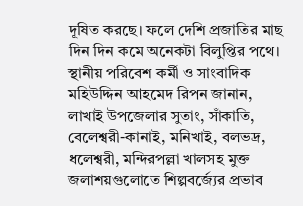দূষিত করছে। ফলে দেশি প্রজাতির মাছ দিন দিন কমে অনেকটা বিলুপ্তির পথে।
স্থানীয় পরিবেশ কর্মী ও সাংবাদিক মহিউদ্দিন আহমেদ রিপন জানান, লাখাই উপজেলার সুতাং, সাঁকাতি, বেলেশ্বরী-কানাই, মনিখাই, বলভদ্র, ধলেশ্বরী, মন্দিরপল্লা খালসহ মুক্ত জলাশয়গুলোতে শিল্পবর্জ্যের প্রভাব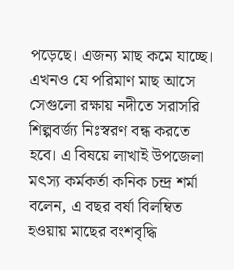পড়েছে। এজন্য মাছ কমে যাচ্ছে। এখনও যে পরিমাণ মাছ আসে সেগুলো রক্ষায় নদীতে সরাসরি শিল্পবর্জ্য নিঃস্বরণ বন্ধ করতে হবে। এ বিষয়ে লাখাই উপজেলা মৎস্য কর্মকর্তা কনিক চন্দ্র শর্মা বলেন, এ বছর বর্ষা বিলম্বিত হওয়ায় মাছের বংশবৃদ্ধি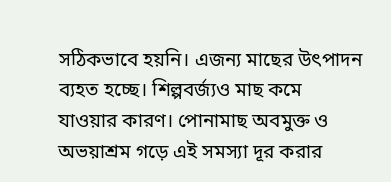সঠিকভাবে হয়নি। এজন্য মাছের উৎপাদন ব্যহত হচ্ছে। শিল্পবর্জ্যও মাছ কমে যাওয়ার কারণ। পোনামাছ অবমুক্ত ও অভয়াশ্রম গড়ে এই সমস্যা দূর করার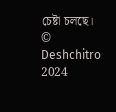চেষ্টা চলছে।
© Deshchitro 2024